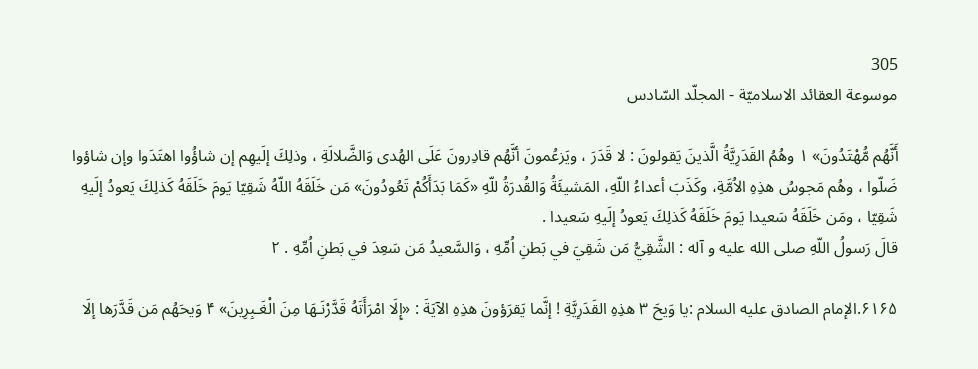305
موسوعة العقائد الاسلاميّة - المجلّد السّادس

أَنَّهُم مُّهْتَدُونَ» ۱ وهُمُ القَدَرِيَّةُ الَّذينَ يَقولونَ : لا قَدَرَ ، ويَزعُمونَ أنَّهُم قادِرونَ عَلَى الهُدى وَالضَّلالَةِ ، وذلِكَ إلَيهِم إن شاؤُوا اهتَدَوا وإن شاؤوا ضَلّوا ، وهُم مَجوسُ هذِهِ الاُمَّةِ، وكَذَبَ أعداءُ اللّهِ، المَشيئَةُ وَالقُدرَةُ للّهِ «كَمَا بَدَأَكُمْ تَعُودُونَ» مَن خَلَقَهُ اللّهُ شَقِيّا يَومَ خَلَقَهُ كَذلِكَ يَعودُ إلَيهِ شَقِيّا ، ومَن خَلَقَهُ سَعيدا يَومَ خَلَقَهُ كَذلِكَ يَعودُ إلَيهِ سَعيدا .
قالَ رَسولُ اللّهِ صلى الله عليه و آله : الشَّقِيُّ مَن شَقِيَ في بَطنِ اُمِّهِ ، وَالسَّعيدُ مَن سَعِدَ في بَطنِ اُمِّهِ . ۲

۶۱۶۵.الإمام الصادق عليه السلام :يا وَيحَ ۳ هذِهِ القَدَرِيَّةِ ! إنَّما يَقرَؤونَ هذِهِ الآيَةَ : «إِلَا امْرَأَتَهُ قَدَّرْنَـهَا مِنَ الْغَـبِرِينَ» ۴ وَيحَهُم مَن قَدَّرَها إلَا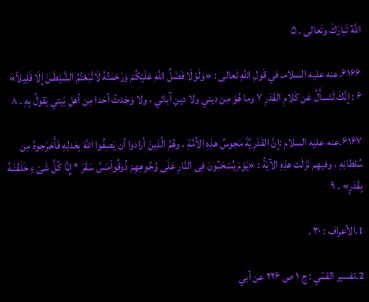اللّهُ تَبارَكَ وتَعالى . ۵

۶۱۶۶.عنه عليه السلامـ في قَولِ اللّهِ تَعالى : «وَلَوْلَا فَضْلُ اللَّهِ عَلَيْكُمْ وَرَحْمَتُهُ لَاتَّبَعْتُمُ الشَّيْطَـنَ إِلَا قَلِيلاً» ۶ : إنَّكَ لَتَسأَلُ عَن كَلامِ القَدَرِ ۷ وما هُوَ مِن ديني ولا دينِ آبائي ، ولا وَجَدتُ أحَدا مِن أهلِ بَيتي يَقولُ بِهِ . ۸

۶۱۶۷.عنه عليه السلام :إنَّ القَدَرِيَّةَ مَجوسُ هذِهِ الاُمَّةِ ، وهُمُ الَّذينَ أرادوا أن يَصِفُوا اللّهَ بِعَدلِهِ فَأَخرَجوهُ مِن سُلطانِهِ ، وفيهِم نَزَلَت هذِهِ الآيَةُ : «يَوْمَ يُسْحَبُونَ فِى النَّارِ عَلَى وُجُوهِهِمْ ذُوقُواْمَسَّ سَقَرَ * إِنَّا كُلَّ شَىْ ءٍ خَلَقْنَـهُ بِقَدَرٍ» . ۹

1.الأعراف : ۳۰ .

2.تفسير القمّي : ج ۱ ص ۲۲۶ عن أبي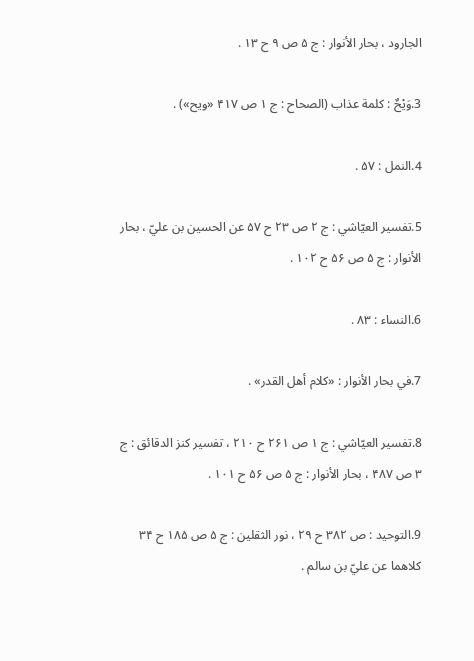الجارود ، بحار الأنوار : ج ۵ ص ۹ ح ۱۳ .

3.وَيْحٌ : كلمة عذاب (الصحاح : ج ۱ ص ۴۱۷ «ويح») .

4.النمل : ۵۷ .

5.تفسير العيّاشي : ج ۲ ص ۲۳ ح ۵۷ عن الحسين بن عليّ ، بحار الأنوار : ج ۵ ص ۵۶ ح ۱۰۲ .

6.النساء : ۸۳ .

7.في بحار الأنوار : «كلام أهل القدر» .

8.تفسير العيّاشي : ج ۱ ص ۲۶۱ ح ۲۱۰ ، تفسير كنز الدقائق : ج ۳ ص ۴۸۷ ، بحار الأنوار : ج ۵ ص ۵۶ ح ۱۰۱ .

9.التوحيد : ص ۳۸۲ ح ۲۹ ، نور الثقلين : ج ۵ ص ۱۸۵ ح ۳۴ كلاهما عن عليّ بن سالم .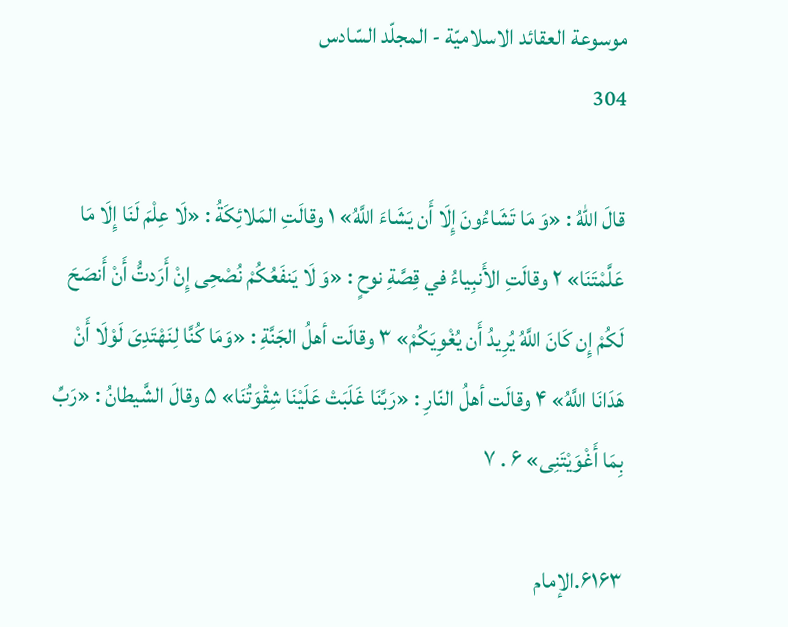موسوعة العقائد الاسلاميّة - المجلّد السّادس
304

قالَ اللّهُ : «وَ مَا تَشَاءُونَ إِلَا أَن يَشَاءَ اللَّهُ» ۱ وقالَتِ المَلائِكَةُ : «لَا عِلْمَ لَنَا إِلَا مَا عَلَّمْتَنَا» ۲ وقالَتِ الأَنبِياءُ في قِصَّةِ نوحٍ : «وَ لَا يَنفَعُكُمْ نُصْحِى إِنْ أَرَدتُّ أَنْ أَنصَحَ لَكُمْ إِن كَانَ اللَّهُ يُرِيدُ أَن يُغْوِيَكُمْ» ۳ وقالَت أهلُ الجَنَّةِ : «وَمَا كُنَّا لِنَهْتَدِىَ لَوْلَا أَنْ هَدَانَا اللَّهُ» ۴ وقالَت أهلُ النّارِ : «رَبَّنَا غَلَبَتْ عَلَيْنَا شِقْوَتُنَا» ۵ وقالَ الشَّيطانُ : «رَبِّ بِمَا أَغْوَيْتَنِى» ۶ . ۷

۶۱۶۳.الإمام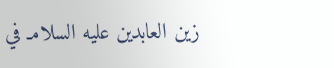زين العابدين عليه السلامـ في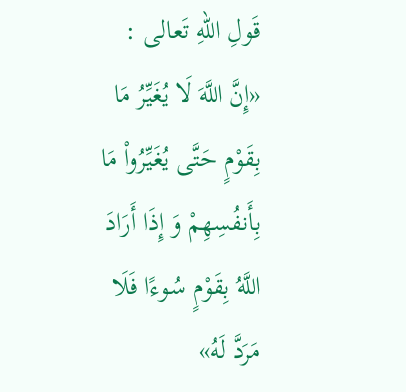قَولِ اللّهِ تَعالى : «إِنَّ اللَّهَ لَا يُغَيِّرُ مَا بِقَوْمٍ حَتَّى يُغَيِّرُواْ مَا بِأَنفُسِهِمْ وَ إِذَا أَرَادَ اللَّهُ بِقَوْمٍ سُوءًا فَلَا مَرَدَّ لَهُ»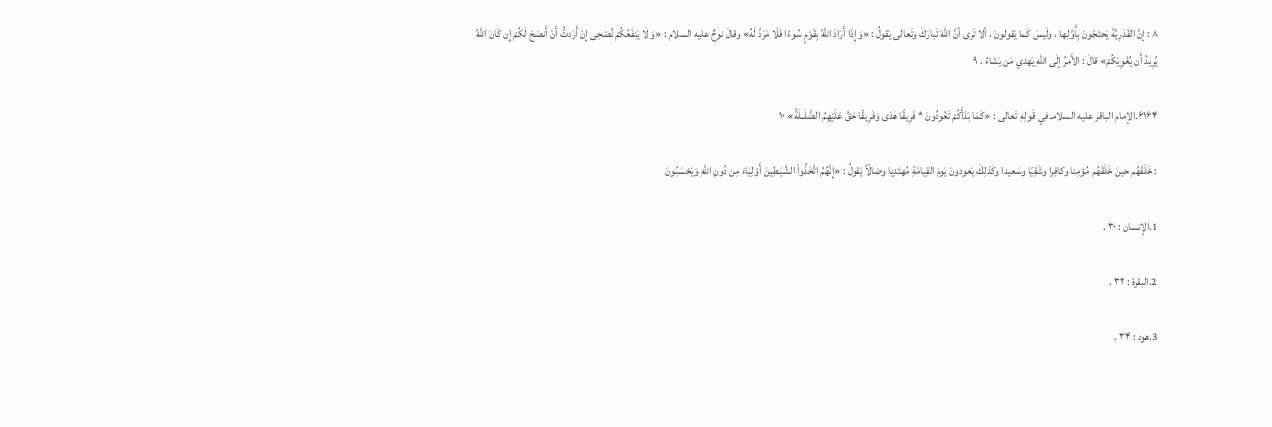۸ : إنَّ القَدَرِيَّةَ يَحتَجّونَ بِأَوَّلِها ، ولَيسَ كَما يَقولونَ ، ألا تَرى أنَّ اللّهَ تَبارَكَ وتَعالى يَقولُ : «وَ إِذَا أَرَادَ اللَّهُ بِقَوْمٍ سُوءًا فَلَا مَرَدَّ لَهُ» وقالَ نوحٌ عليه السلام : «وَ لَا يَنفَعُكُمْ نُصْحِى إِنْ أَرَدتُّ أَنْ أَنصَحَ لَكُمْ إِن كَانَ اللَّهُ يُرِيدُ أَن يُغْوِيَكُمْ» قالَ : الأَمرُ إلَى اللّهِ يَهدي مَن يَشاءُ . ۹

۶۱۶۴.الإمام الباقر عليه السلامـ في قَولِهِ تَعالى : «كَمَا بَدَأَكُمْ تَعُودُونَ * فَرِيقًا هَدَى وَفَرِيقًا حَقَّ عَلَيْهِمُ الضَّلَــلَةُ» ۱۰

: خَلَقَهُم حينَ خَلَقَهُم مُؤمِنا وكافِرا وشَقِيّا وسَعيدا وكَذلِكَ يَعودونَ يَومَ القِيامَةِ مُهتَدِيا وضالّاً يَقولُ : «إِنَّهُمُ اتَّخَذُواْ الشَّيَـطِينَ أَوْلِيَاءَ مِن دُونِ اللَّهِ وَيَحْسَبُونَ

1.الإنسان : ۳۰ .

2.البقرة : ۳۲ .

3.هود : ۳۴ .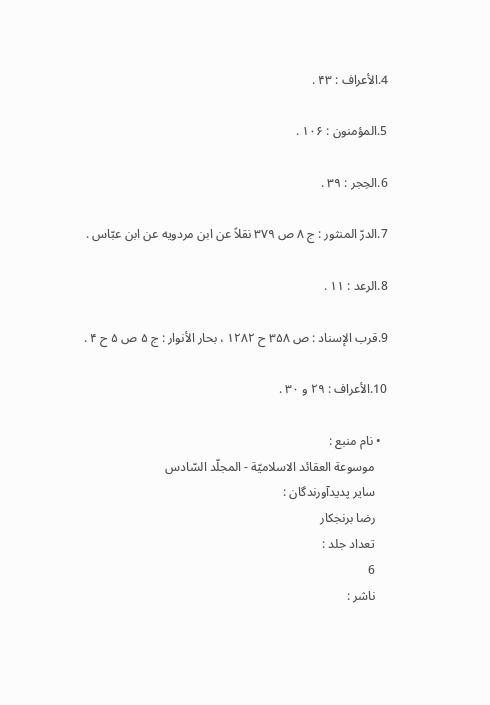4.الأعراف : ۴۳ .

5.المؤمنون : ۱۰۶ .

6.الحِجر : ۳۹ .

7.الدرّ المنثور : ج ۸ ص ۳۷۹ نقلاً عن ابن مردويه عن ابن عبّاس .

8.الرعد : ۱۱ .

9.قرب الإسناد : ص ۳۵۸ ح ۱۲۸۲ ، بحار الأنوار : ج ۵ ص ۵ ح ۴ .

10.الأعراف : ۲۹ و ۳۰ .

  • نام منبع :
    موسوعة العقائد الاسلاميّة - المجلّد السّادس
    سایر پدیدآورندگان :
    رضا برنجكار
    تعداد جلد :
    6
    ناشر :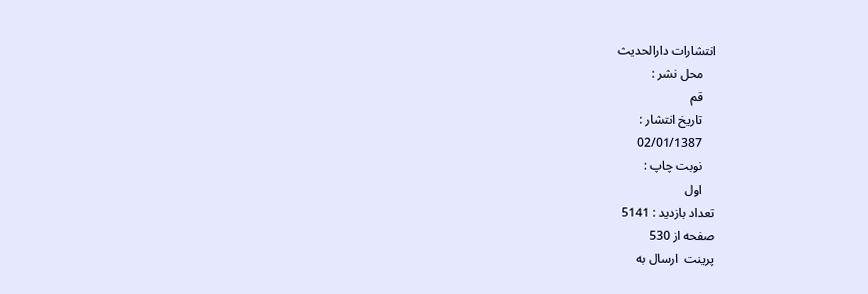انتشارات دارالحدیث
    محل نشر :
    قم
    تاریخ انتشار :
    02/01/1387
    نوبت چاپ :
    اول
تعداد بازدید : 5141
صفحه از 530
پرینت  ارسال به